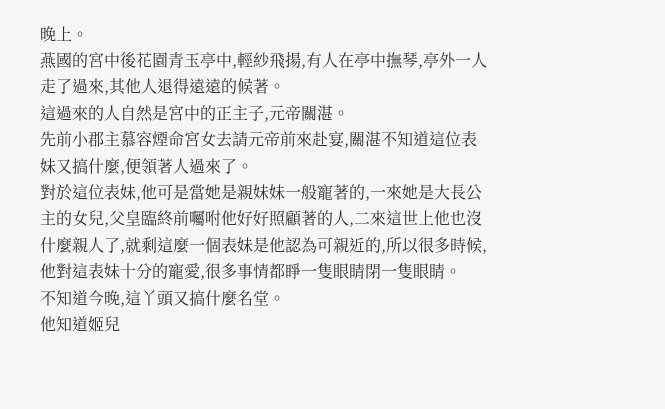晚上。
燕國的宮中後花園青玉亭中,輕紗飛揚,有人在亭中撫琴,亭外一人走了過來,其他人退得遠遠的候著。
這過來的人自然是宮中的正主子,元帝關湛。
先前小郡主慕容煙命宮女去請元帝前來赴宴,關湛不知道這位表妹又搞什麼,便領著人過來了。
對於這位表妹,他可是當她是親妹妹一般寵著的,一來她是大長公主的女兒,父皇臨終前囑咐他好好照顧著的人,二來這世上他也沒什麼親人了,就剩這麼一個表妹是他認為可親近的,所以很多時候,他對這表妹十分的寵愛,很多事情都睜一隻眼睛閉一隻眼睛。
不知道今晚,這丫頭又搞什麼名堂。
他知道姬兒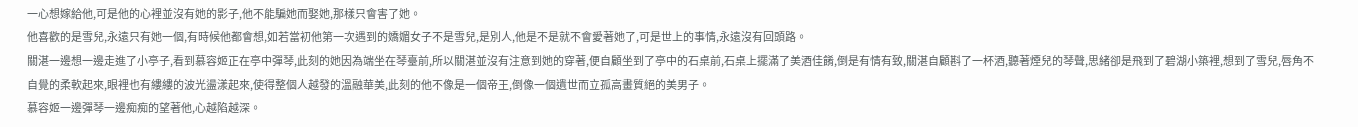一心想嫁給他,可是他的心裡並沒有她的影子,他不能騙她而娶她,那樣只會害了她。
他喜歡的是雪兒,永遠只有她一個,有時候他都會想,如若當初他第一次遇到的嬌媚女子不是雪兒,是別人,他是不是就不會愛著她了,可是世上的事情,永遠沒有回頭路。
關湛一邊想一邊走進了小亭子,看到慕容姬正在亭中彈琴,此刻的她因為端坐在琴臺前,所以關湛並沒有注意到她的穿著,便自顧坐到了亭中的石桌前,石桌上擺滿了美酒佳餚,倒是有情有致,關湛自顧斟了一杯酒,聽著煙兒的琴聲,思緒卻是飛到了碧湖小築裡,想到了雪兒,唇角不自覺的柔軟起來,眼裡也有縷縷的波光盪漾起來,使得整個人越發的溫融華美,此刻的他不像是一個帝王,倒像一個遺世而立孤高畫質絕的美男子。
慕容姬一邊彈琴一邊痴痴的望著他,心越陷越深。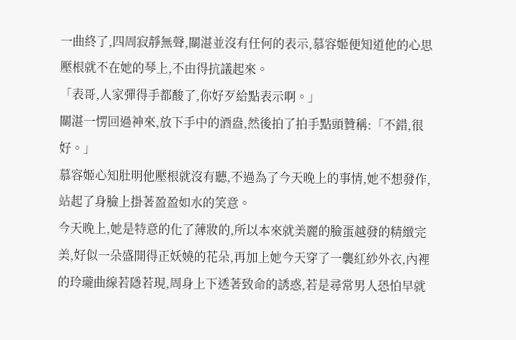一曲終了,四周寂靜無聲,關湛並沒有任何的表示,慕容姬便知道他的心思壓根就不在她的琴上,不由得抗議起來。
「表哥,人家彈得手都酸了,你好歹給點表示啊。」
關湛一愣回過神來,放下手中的酒盎,然後拍了拍手點頭贊稱:「不錯,很好。」
慕容姬心知肚明他壓根就沒有聽,不過為了今天晚上的事情,她不想發作,站起了身臉上掛著盈盈如水的笑意。
今天晚上,她是特意的化了薄妝的,所以本來就美麗的臉蛋越發的精緻完美,好似一朵盛開得正妖嬈的花朵,再加上她今天穿了一襲紅紗外衣,內裡的玲瓏曲線若隱若現,周身上下透著致命的誘惑,若是尋常男人恐怕早就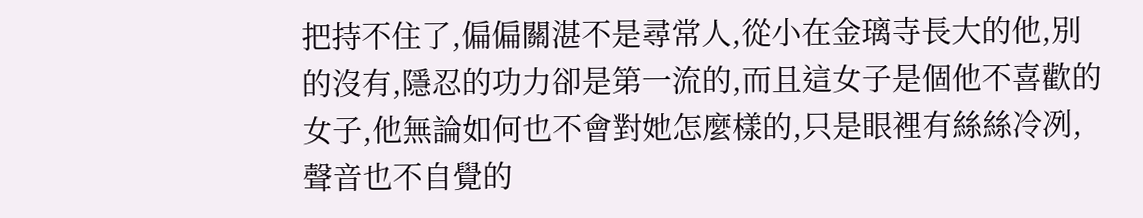把持不住了,偏偏關湛不是尋常人,從小在金璃寺長大的他,別的沒有,隱忍的功力卻是第一流的,而且這女子是個他不喜歡的女子,他無論如何也不會對她怎麼樣的,只是眼裡有絲絲冷冽,聲音也不自覺的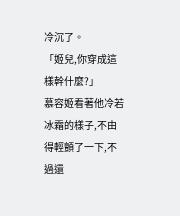冷沉了。
「姬兒,你穿成這樣幹什麼?」
慕容姬看著他冷若冰霜的樣子,不由得輕顫了一下,不過還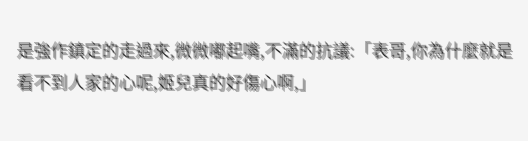是強作鎮定的走過來,微微嘟起嘴,不滿的抗議:「表哥,你為什麼就是看不到人家的心呢,姬兒真的好傷心啊,」